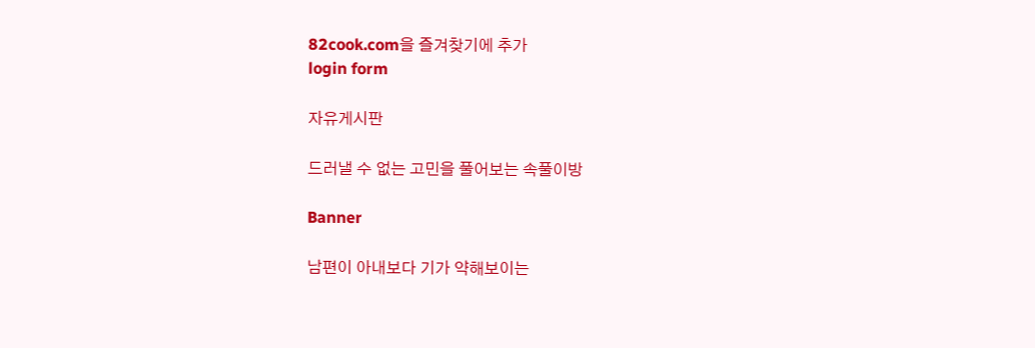82cook.com을 즐겨찾기에 추가
login form

자유게시판

드러낼 수 없는 고민을 풀어보는 속풀이방

Banner

남편이 아내보다 기가 약해보이는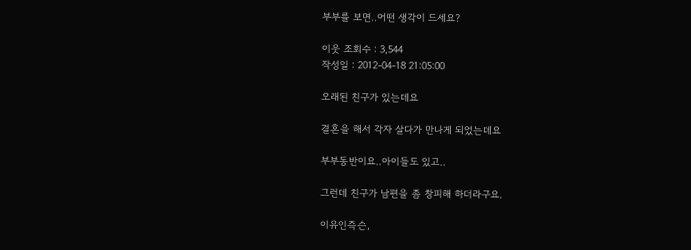부부를 보면..어떤 생각이 드세요?

이웃 조회수 : 3,544
작성일 : 2012-04-18 21:05:00

오래된 친구가 있는데요

결혼을 해서 각자 살다가 만나게 되었는데요

부부동반이요..아이들도 있고..

그런데 친구가 남편을 좀 창피해 하더라구요.

이유인즉슨,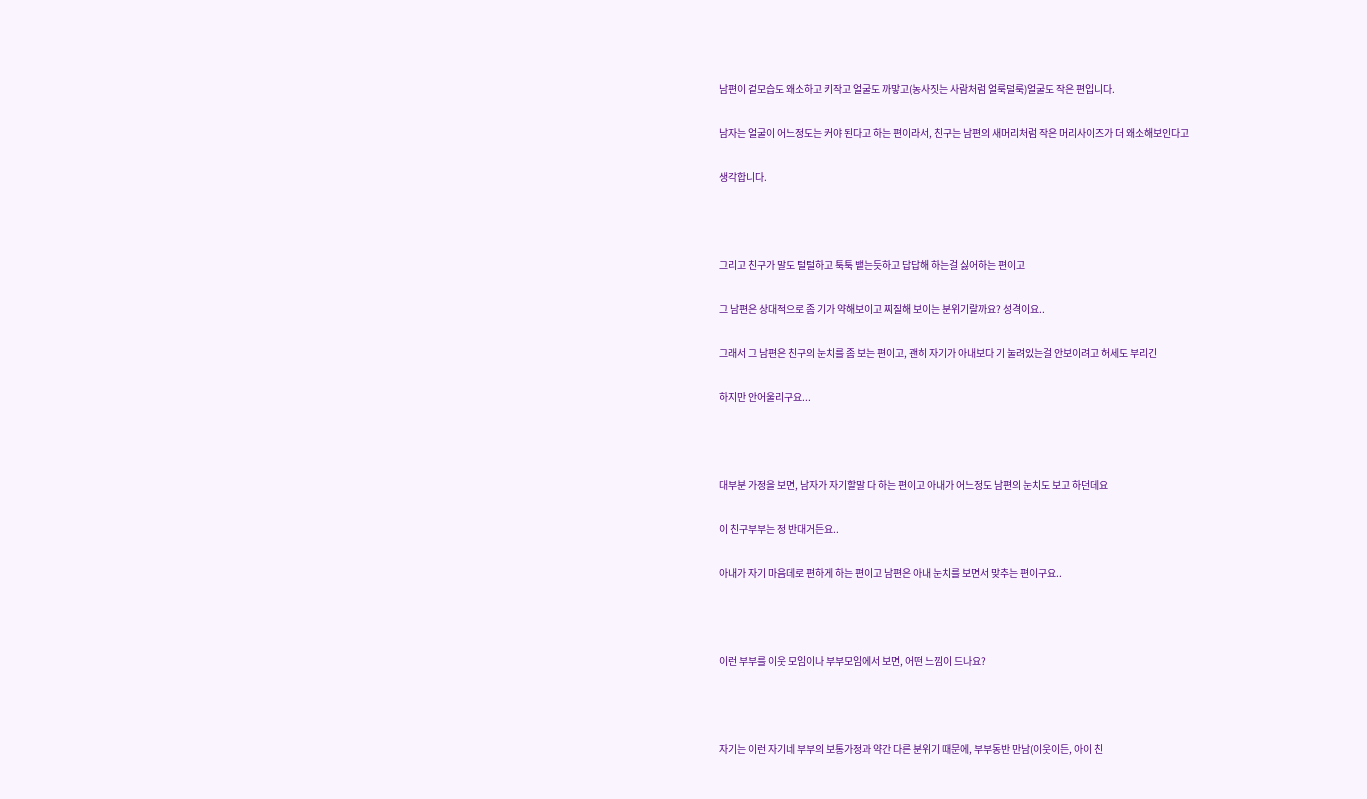남편이 겉모습도 왜소하고 키작고 얼굴도 까맣고(농사짓는 사람처럼 얼룩덜룩)얼굴도 작은 편입니다.

남자는 얼굴이 어느정도는 커야 된다고 하는 편이라서, 친구는 남편의 새머리처럼 작은 머리사이즈가 더 왜소해보인다고

생각합니다.



그리고 친구가 말도 털털하고 툭툭 뱉는듯하고 답답해 하는걸 싫어하는 편이고

그 남편은 상대적으로 좀 기가 약해보이고 찌질해 보이는 분위기랄까요? 성격이요..

그래서 그 남편은 친구의 눈치를 좀 보는 편이고, 괜히 자기가 아내보다 기 눌려있는걸 안보이려고 허세도 부리긴

하지만 안어울리구요...



대부분 가정을 보면, 남자가 자기할말 다 하는 편이고 아내가 어느정도 남편의 눈치도 보고 하던데요

이 친구부부는 정 반대거든요..

아내가 자기 마음데로 편하게 하는 편이고 남편은 아내 눈치를 보면서 맞추는 편이구요..



이런 부부를 이웃 모임이나 부부모임에서 보면, 어떤 느낌이 드나요?



자기는 이런 자기네 부부의 보통가정과 약간 다른 분위기 때문에, 부부동반 만남(이웃이든, 아이 친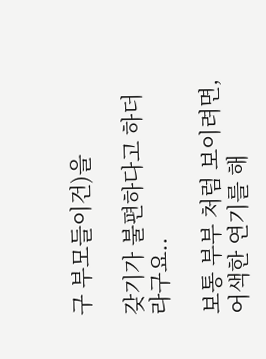구 부모들이건)을

갖기가 불편하다고 하더라구요..

보통 부부 처럼 보이려면, 어색한 연기를 해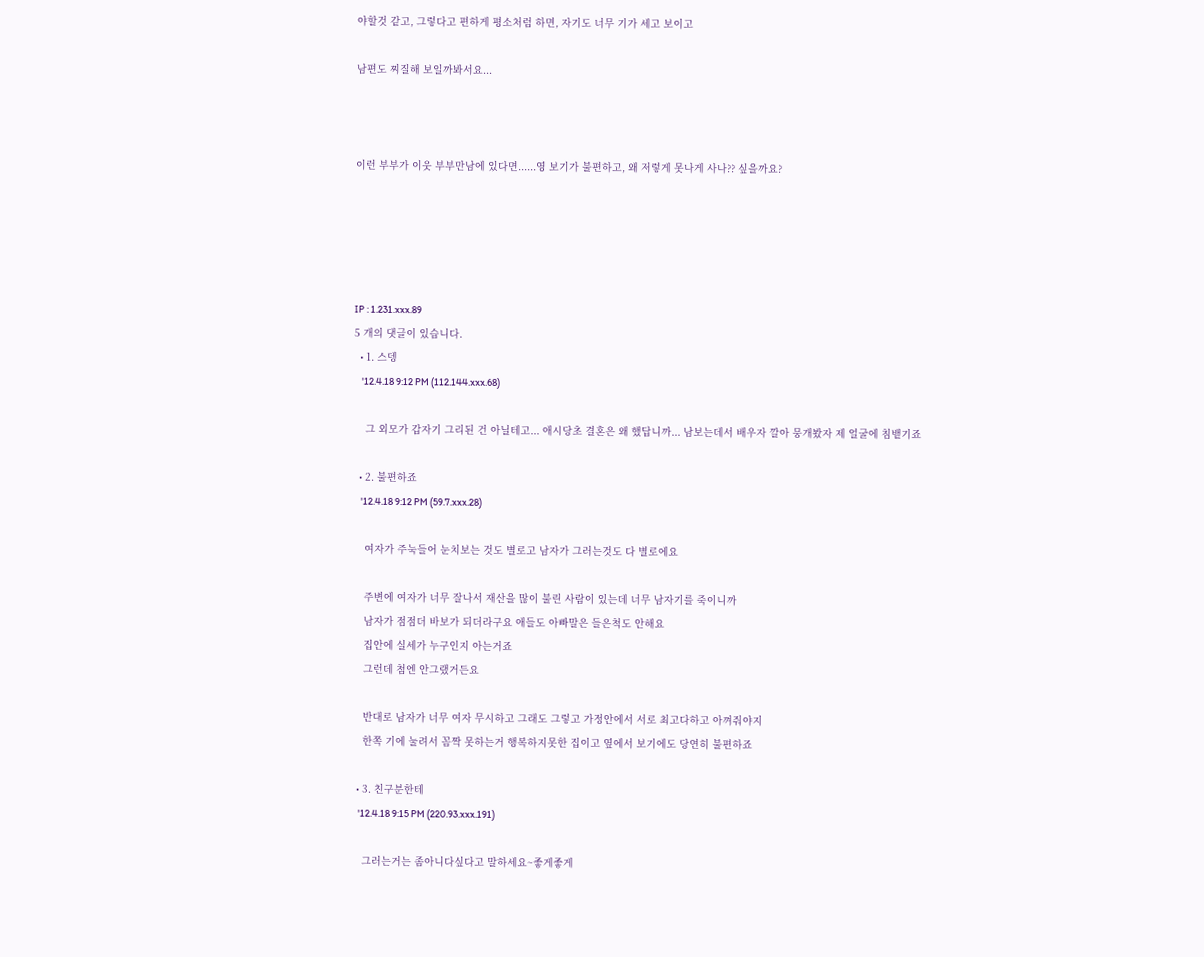야할것 같고, 그렇다고 편하게 평소처럼 하면, 자기도 너무 기가 세고 보이고

남편도 찌질해 보일까봐서요...



이런 부부가 이웃 부부만남에 있다면......영 보기가 불편하고, 왜 저렇게 못나게 사나?? 싶을까요?





IP : 1.231.xxx.89
5 개의 댓글이 있습니다.
  • 1. 스뎅
    '12.4.18 9:12 PM (112.144.xxx.68)

    그 외모가 갑자기 그리된 건 아닐테고... 애시당초 결혼은 왜 했답니까... 남보는데서 배우자 깔아 뭉개봤자 제 얼굴에 침뱉기죠

  • 2. 불편하죠
    '12.4.18 9:12 PM (59.7.xxx.28)

    여자가 주눅들어 눈치보는 것도 별로고 남자가 그러는것도 다 별로에요

    주변에 여자가 너무 잘나서 재산을 많이 불린 사람이 있는데 너무 남자기를 죽이니까
    남자가 점점더 바보가 되더라구요 애들도 아빠말은 들은척도 안해요
    집안에 실세가 누구인지 아는거죠
    그런데 첨엔 안그랬거든요

    반대로 남자가 너무 여자 무시하고 그래도 그렇고 가정안에서 서로 최고다하고 아껴줘야지
    한쪽 기에 눌려서 꼼짝 못하는거 행복하지못한 집이고 옆에서 보기에도 당연히 불편하죠

  • 3. 친구분한테
    '12.4.18 9:15 PM (220.93.xxx.191)

    그러는거는 좀아니다싶다고 말하세요~좋게좋게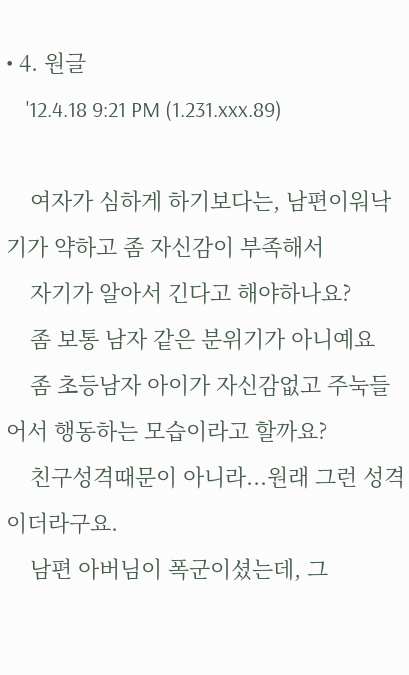• 4. 원글
    '12.4.18 9:21 PM (1.231.xxx.89)

    여자가 심하게 하기보다는, 남편이워낙 기가 약하고 좀 자신감이 부족해서
    자기가 알아서 긴다고 해야하나요?
    좀 보통 남자 같은 분위기가 아니예요
    좀 초등남자 아이가 자신감없고 주눅들어서 행동하는 모습이라고 할까요?
    친구성격때문이 아니라...원래 그런 성격이더라구요.
    남편 아버님이 폭군이셨는데, 그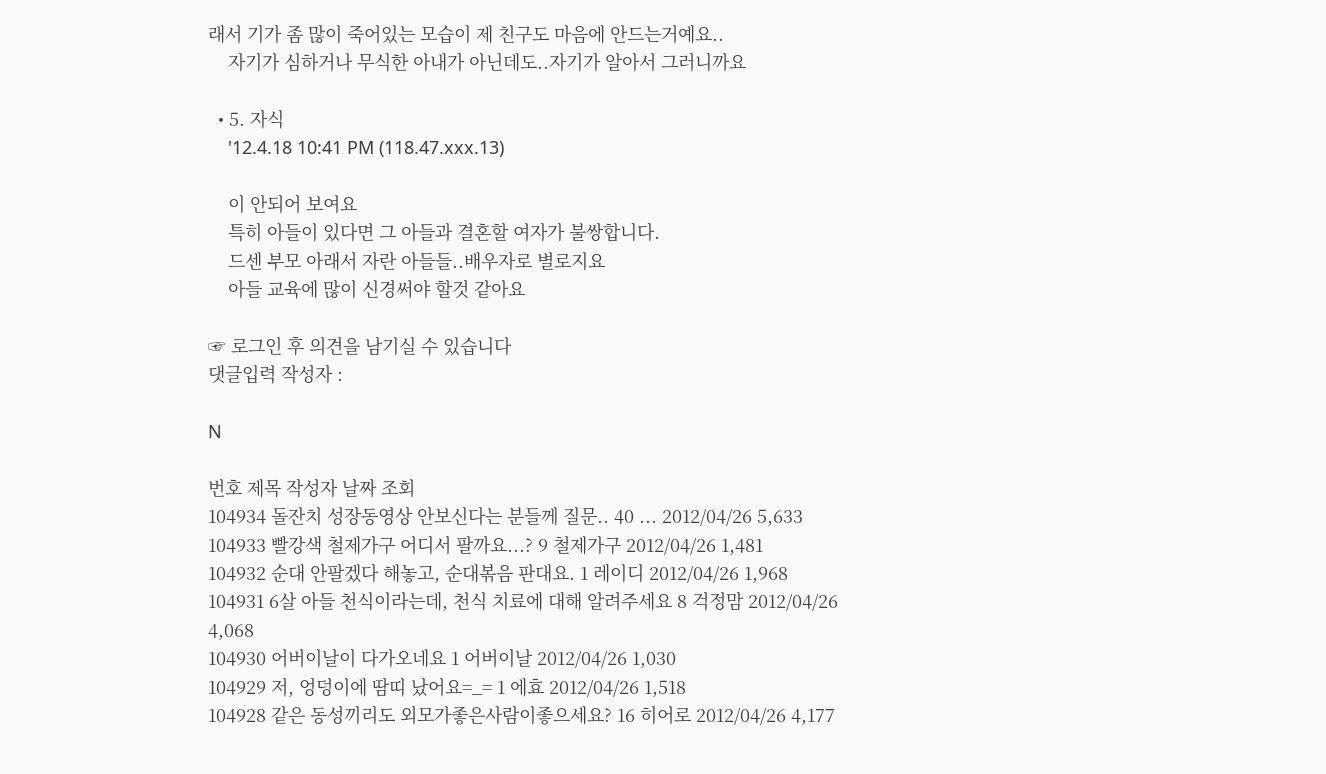래서 기가 좀 많이 죽어있는 모습이 제 친구도 마음에 안드는거예요..
    자기가 심하거나 무식한 아내가 아닌데도..자기가 알아서 그러니까요

  • 5. 자식
    '12.4.18 10:41 PM (118.47.xxx.13)

    이 안되어 보여요
    특히 아들이 있다면 그 아들과 결혼할 여자가 불쌍합니다.
    드센 부모 아래서 자란 아들들..배우자로 별로지요
    아들 교육에 많이 신경써야 할것 같아요

☞ 로그인 후 의견을 남기실 수 있습니다
댓글입력 작성자 :

N

번호 제목 작성자 날짜 조회
104934 돌잔치 성장동영상 안보신다는 분들께 질문.. 40 ... 2012/04/26 5,633
104933 빨강색 철제가구 어디서 팔까요...? 9 철제가구 2012/04/26 1,481
104932 순대 안팔겠다 해놓고, 순대볶음 판대요. 1 레이디 2012/04/26 1,968
104931 6살 아들 천식이라는데, 천식 치료에 대해 알려주세요 8 걱정맘 2012/04/26 4,068
104930 어버이날이 다가오네요 1 어버이날 2012/04/26 1,030
104929 저, 엉덩이에 땀띠 났어요=_= 1 에효 2012/04/26 1,518
104928 같은 동성끼리도 외모가좋은사람이좋으세요? 16 히어로 2012/04/26 4,177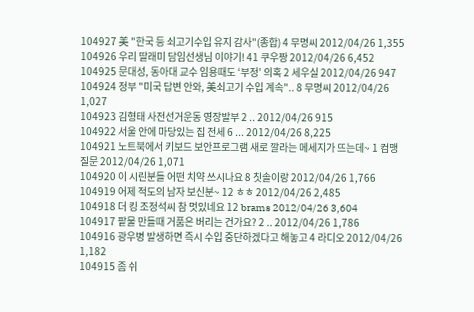104927 美 "한국 등 쇠고기수입 유지 감사"(종합) 4 무명씨 2012/04/26 1,355
104926 우리 딸래미 담임선생님 이야기! 41 쿠우짱 2012/04/26 6,452
104925 문대성, 동아대 교수 임용때도 ‘부정’ 의혹 2 세우실 2012/04/26 947
104924 정부 "미국 답변 안와, 美쇠고기 수입 계속".. 8 무명씨 2012/04/26 1,027
104923 김형태 사전선거운동 영장발부 2 .. 2012/04/26 915
104922 서울 안에 마당있는 집 전세 6 ... 2012/04/26 8,225
104921 노트북에서 키보드 보안프로그램 새로 깔라는 메세지가 뜨는데~ 1 컴맹질문 2012/04/26 1,071
104920 이 시린분들 어떤 치약 쓰시나요 8 칫솔이랑 2012/04/26 1,766
104919 어제 적도의 남자 보신분~ 12 ㅎㅎ 2012/04/26 2,485
104918 더 킹 조정석씨 참 멋있네요 12 brams 2012/04/26 3,604
104917 팥물 만들때 거품은 버리는 건가요? 2 .. 2012/04/26 1,786
104916 광우병 발생하면 즉시 수입 중단하겠다고 해놓고 4 라디오 2012/04/26 1,182
104915 좀 쉬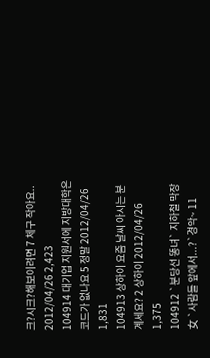크?시크?해보이려면 7 체구 작아요.. 2012/04/26 2,423
104914 대기업 지원서에 지방대학은 코드가 없나요 5 정말 2012/04/26 1,831
104913 상하이 요즘 날씨 아시는 분 계세요? 2 상하이 2012/04/26 1,375
104912 `분당선 똥녀` 지하철 막장女 `사람들 앞에서...?`경악~ 11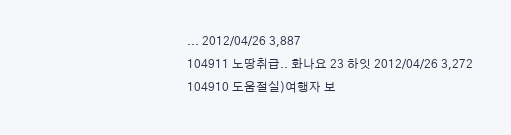... 2012/04/26 3,887
104911 노땅취급.. 화나요 23 하잇 2012/04/26 3,272
104910 도움절실)여행자 보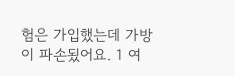험은 가입했는데 가방이 파손됬어요. 1 여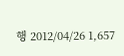행 2012/04/26 1,657